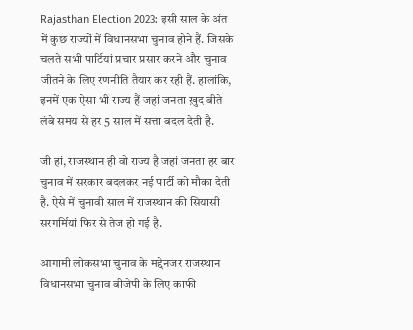Rajasthan Election 2023: इसी साल के अंत में कुछ राज्यों में विधानसभा चुनाव होने हैं. जिसके चलते सभी पार्टियां प्रचार प्रसार करने और चुनाव जीतने के लिए रणनीति तैयार कर रही हैं. हालांकि, इनमें एक ऐसा भी राज्य हैं जहां जनता ख़ुद बीते लंबे समय से हर 5 साल में सत्ता बदल देती है.

जी हां, राजस्थान ही वो राज्य है जहां जनता हर बार चुनाव में सरकार बदलकर नई पार्टी को मौका देती है. ऐसे में चुनावी साल में राजस्थान की सियासी सरगर्मियां फिर से तेज हो गई है.

आगामी लोकसभा चुनाव के मद्देनजर राजस्थान विधानसभा चुनाव बीजेपी के लिए काफी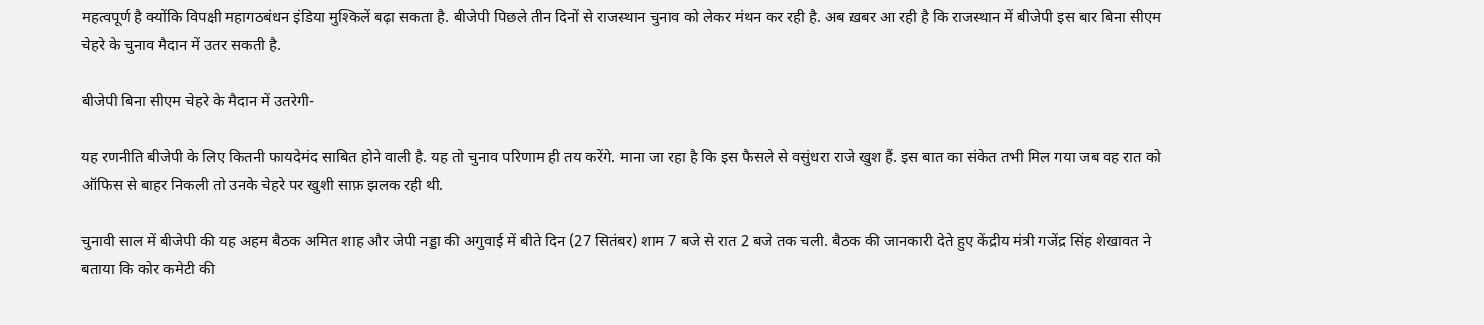महत्वपूर्ण है क्योंकि विपक्षी महागठबंधन इंडिया मुश्किलें बढ़ा सकता है. बीजेपी पिछले तीन दिनों से राजस्थान चुनाव को लेकर मंथन कर रही है. अब ख़बर आ रही है कि राजस्थान में बीजेपी इस बार बिना सीएम चेहरे के चुनाव मैदान में उतर सकती है.

बीजेपी बिना सीएम चेहरे के मैदान में उतरेगी-

यह रणनीति बीजेपी के लिए कितनी फायदेमंद साबित होने वाली है. यह तो चुनाव परिणाम ही तय करेंगे. माना जा रहा है कि इस फैसले से वसुंधरा राजे खुश हैं. इस बात का संकेत तभी मिल गया जब वह रात को ऑफिस से बाहर निकली तो उनके चेहरे पर खुशी साफ़ झलक रही थी.

चुनावी साल में बीजेपी की यह अहम बैठक अमित शाह और जेपी नड्डा की अगुवाई में बीते दिन (27 सितंबर) शाम 7 बजे से रात 2 बजे तक चली. बैठक की जानकारी देते हुए केंद्रीय मंत्री गजेंद्र सिंह शेखावत ने बताया कि कोर कमेटी की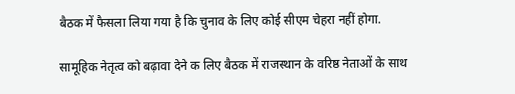बैठक में फैसला लिया गया है कि चुनाव के लिए कोई सीएम चेहरा नहीं होगा.

सामूहिक नेतृत्व को बढ़ावा देने क लिए बैठक में राजस्थान के वरिष्ठ नेताओं के साथ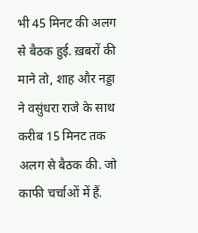भी 45 मिनट की अलग से बैठक हुई. ख़बरों की माने तो, शाह और नड्डा ने वसुंधरा राजे के साथ करीब 15 मिनट तक अलग से बैठक की. जो काफी चर्चाओं में हैं.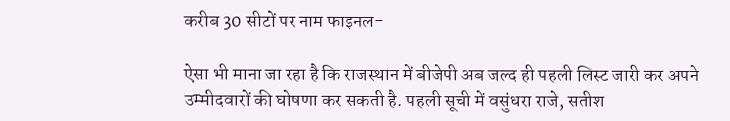करीब 30 सीटों पर नाम फाइनल-

ऐसा भी माना जा रहा है कि राजस्थान में बीजेपी अब जल्द ही पहली लिस्ट जारी कर अपने उम्मीदवारों की घोषणा कर सकती है. पहली सूची में वसुंधरा राजे, सतीश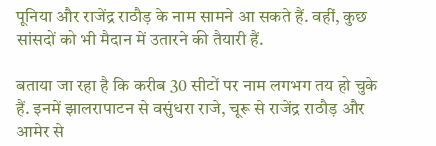पूनिया और राजेंद्र राठौड़ के नाम सामने आ सकते हैं. वहीं, कुछ सांसदों को भी मैदान में उतारने की तैयारी हैं.

बताया जा रहा है कि करीब 30 सीटों पर नाम लगभग तय हो चुके हैं. इनमें झालरापाटन से वसुंधरा राजे, चूरू से राजेंद्र राठौड़ और आमेर से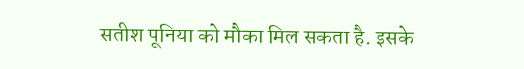सतीश पूनिया को मौका मिल सकता है. इसके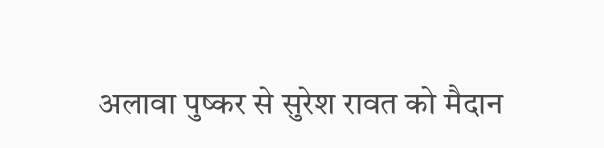अलावा पुष्कर से सुरेश रावत को मैदान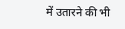में उतारने की भी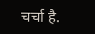चर्चा है.